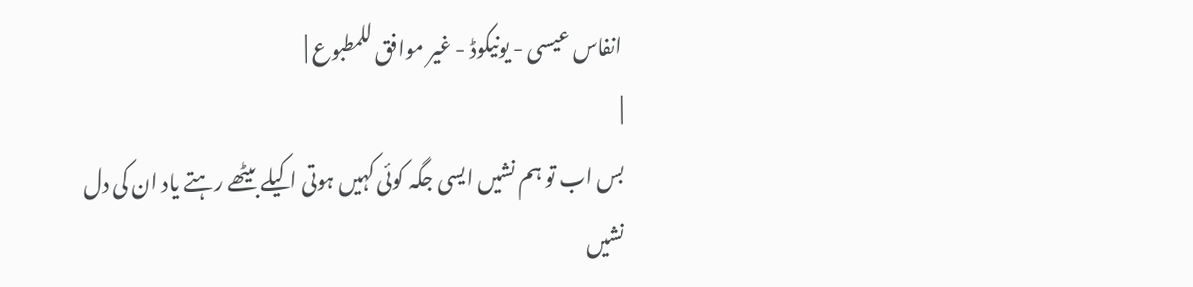انفاس عیسی - یونیکوڈ - غیر موافق للمطبوع |
|
بس اب تو ہم نشیں ایسی جگہ کوئی کہیں ہوتی اکیلے بیٹھے رہتے یاد ان کی دل نشیں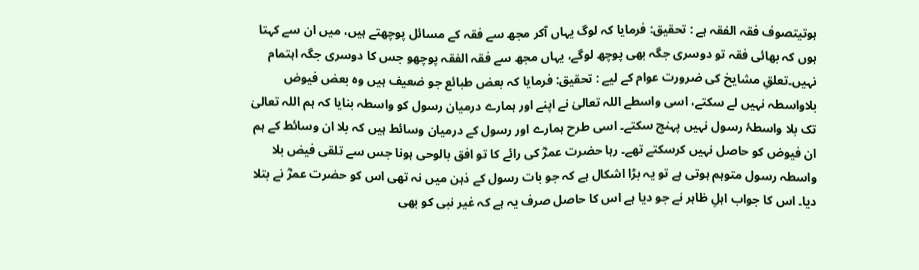ہوتیتصوف فقہ الفقہ ہے : تحقیق: فرمایا کہ لوگ یہاں آکر مجھ سے فقہ کے مسائل پوچھتے ہیں، میں ان سے کہتا ہوں کہ بھائی فقہ تو دوسری جگہ بھی پوچھ لوگے، یہاں مجھ سے فقہ الفقہ پوچھو جس کا دوسری جگہ اہتمام نہیں۔تعلقِ مشایخ کی ضرورت عوام کے لیے : تحقیق: فرمایا کہ بعض طبائع جو ضعیف ہیں وہ بعض فیوض بلاواسطہ نہیں لے سکتے، اسی واسطے اللہ تعالیٰ نے اپنے اور ہمارے درمیان رسول کو واسطہ بنایا کہ ہم اللہ تعالیٰ تک بلا واسطۂ رسول نہیں پہنچ سکتے۔ اسی طرح ہمارے اور رسول کے درمیان وسائط ہیں کہ بلا ان وسائط کے ہم ان فیوض کو حاصل نہیں کرسکتے تھے۔ رہا حضرت عمرؓ کی رائے کا تو افق بالوحی ہونا جس سے تلقی فیض بلا واسطہ رسول متوہم ہوتی ہے تو یہ بڑا اشکال ہے کہ جو بات رسول کے ذہن میں نہ تھی اس کو حضرت عمرؓ نے بتلا دیا۔ اس کا جواب اہلِ ظاہر نے جو دیا ہے اس کا حاصل صرف یہ ہے کہ غیر نبی کو بھی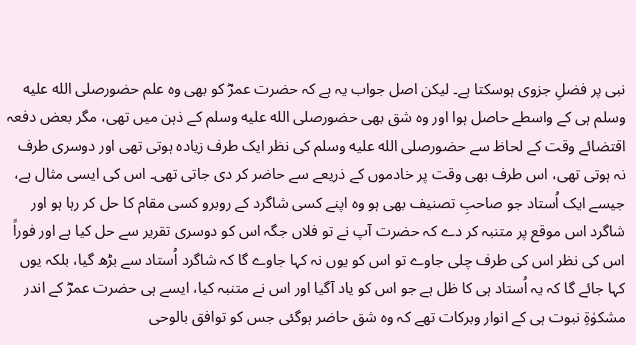نبی پر فضلِ جزوی ہوسکتا ہے۔ لیکن اصل جواب یہ ہے کہ حضرت عمرؓ کو بھی وہ علم حضورصلى الله عليه وسلم ہی کے واسطے حاصل ہوا اور وہ شق بھی حضورصلى الله عليه وسلم کے ذہن میں تھی، مگر بعض دفعہ اقتضائے وقت کے لحاظ سے حضورصلى الله عليه وسلم کی نظر ایک طرف زیادہ ہوتی تھی اور دوسری طرف نہ ہوتی تھی، اس طرف بھی وقت پر خادموں کے ذریعے سے حاضر کر دی جاتی تھی۔ اس کی ایسی مثال ہے، جیسے ایک اُستاد جو صاحبِ تصنیف بھی ہو وہ اپنے کسی شاگرد کے روبرو کسی مقام کا حل کر رہا ہو اور شاگرد اس موقع پر متنبہ کر دے کہ حضرت آپ نے تو فلاں جگہ اس کو دوسری تقریر سے حل کیا ہے اور فوراً اس کی نظر اس کی طرف چلی جاوے تو اس کو یوں نہ کہا جاوے گا کہ شاگرد اُستاد سے بڑھ گیا، بلکہ یوں کہا جائے گا کہ یہ اُستاد ہی کا ظل ہے جو اس کو یاد آگیا اور اس نے متنبہ کیا، ایسے ہی حضرت عمرؓ کے اندر مشکوٰۃِ نبوت ہی کے انوار وبرکات تھے کہ وہ شق حاضر ہوگئی جس کو توافق بالوحی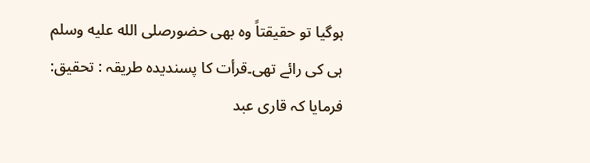ہوگیا تو حقیقتاً وہ بھی حضورصلى الله عليه وسلم ہی کی رائے تھی۔قرأت کا پسندیدہ طریقہ : تحقیق: فرمایا کہ قاری عبد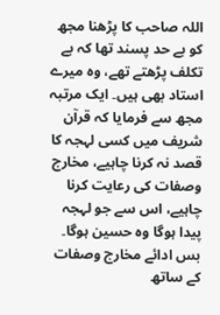اللہ صاحب کا پڑھنا مجھ کو بے حد پسند تھا کہ بے تکلف پڑھتے تھے، وہ میرے استاد بھی ہیں۔ ایک مرتبہ مجھ سے فرمایا کہ قرآن شریف میں کسی لہجہ کا قصد نہ کرنا چاہیے، مخارج وصفات کی رعایت کرنا چاہیے، اس سے جو لہجہ پیدا ہوگا وہ حسین ہوگا۔ بس ادائے مخارج وصفات کے ساتھ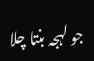جو لہجہ بنتا چلا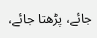جائے، پڑھتا جائے،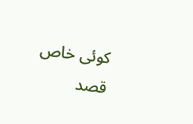کوئی خاص قصد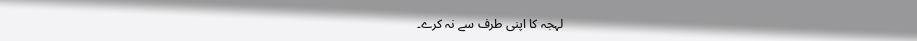لہجہ کا اپنی طرف سے نہ کرے۔